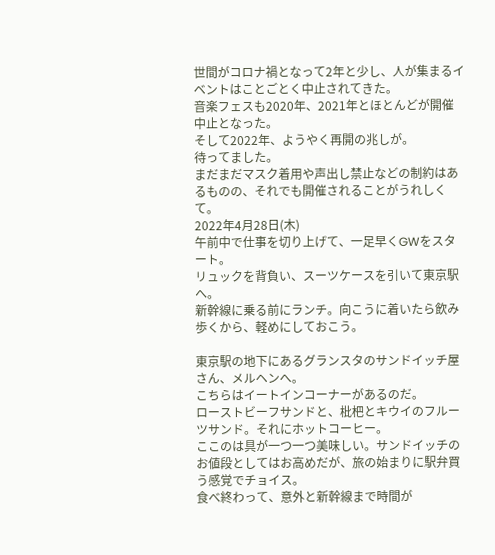世間がコロナ禍となって2年と少し、人が集まるイベントはことごとく中止されてきた。
音楽フェスも2020年、2021年とほとんどが開催中止となった。
そして2022年、ようやく再開の兆しが。
待ってました。
まだまだマスク着用や声出し禁止などの制約はあるものの、それでも開催されることがうれしくて。
2022年4月28日(木)
午前中で仕事を切り上げて、一足早くGWをスタート。
リュックを背負い、スーツケースを引いて東京駅へ。
新幹線に乗る前にランチ。向こうに着いたら飲み歩くから、軽めにしておこう。

東京駅の地下にあるグランスタのサンドイッチ屋さん、メルヘンへ。
こちらはイートインコーナーがあるのだ。
ローストビーフサンドと、枇杷とキウイのフルーツサンド。それにホットコーヒー。
ここのは具が一つ一つ美味しい。サンドイッチのお値段としてはお高めだが、旅の始まりに駅弁買う感覚でチョイス。
食べ終わって、意外と新幹線まで時間が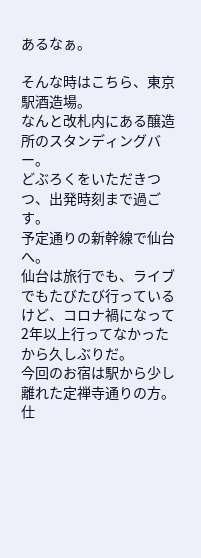あるなぁ。

そんな時はこちら、東京駅酒造場。
なんと改札内にある醸造所のスタンディングバー。
どぶろくをいただきつつ、出発時刻まで過ごす。
予定通りの新幹線で仙台へ。
仙台は旅行でも、ライブでもたびたび行っているけど、コロナ禍になって2年以上行ってなかったから久しぶりだ。
今回のお宿は駅から少し離れた定禅寺通りの方。
仕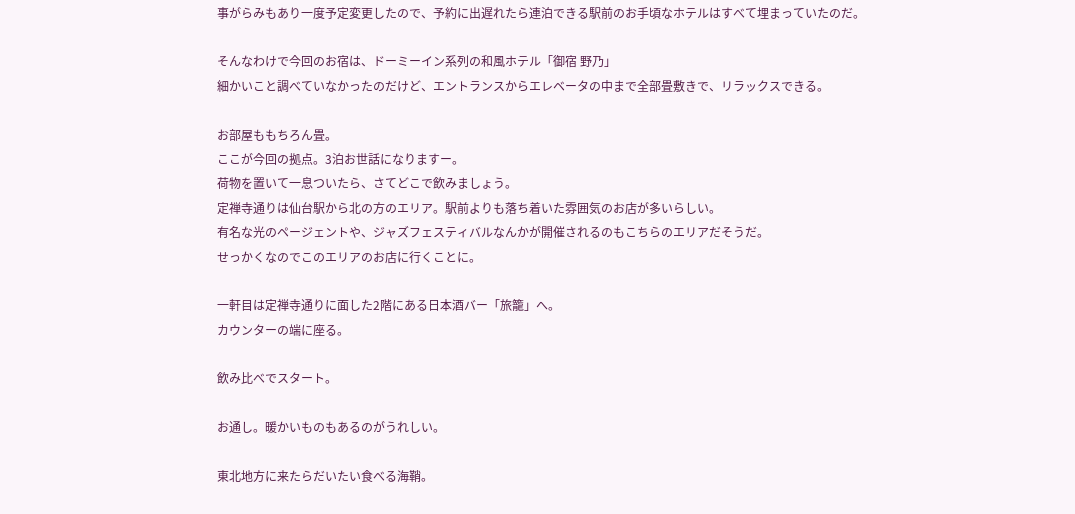事がらみもあり一度予定変更したので、予約に出遅れたら連泊できる駅前のお手頃なホテルはすべて埋まっていたのだ。

そんなわけで今回のお宿は、ドーミーイン系列の和風ホテル「御宿 野乃」
細かいこと調べていなかったのだけど、エントランスからエレベータの中まで全部畳敷きで、リラックスできる。

お部屋ももちろん畳。
ここが今回の拠点。3泊お世話になりますー。
荷物を置いて一息ついたら、さてどこで飲みましょう。
定禅寺通りは仙台駅から北の方のエリア。駅前よりも落ち着いた雰囲気のお店が多いらしい。
有名な光のページェントや、ジャズフェスティバルなんかが開催されるのもこちらのエリアだそうだ。
せっかくなのでこのエリアのお店に行くことに。

一軒目は定禅寺通りに面した2階にある日本酒バー「旅籠」へ。
カウンターの端に座る。

飲み比べでスタート。

お通し。暖かいものもあるのがうれしい。

東北地方に来たらだいたい食べる海鞘。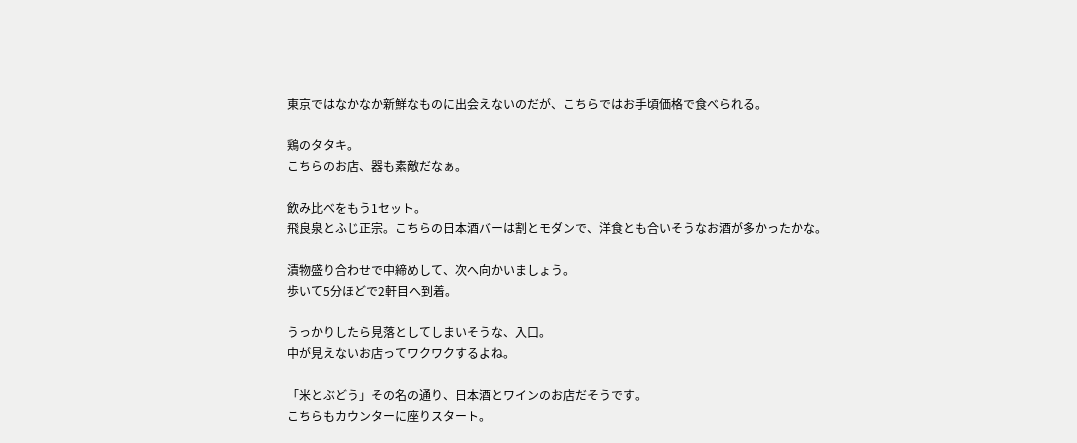東京ではなかなか新鮮なものに出会えないのだが、こちらではお手頃価格で食べられる。

鶏のタタキ。
こちらのお店、器も素敵だなぁ。

飲み比べをもう1セット。
飛良泉とふじ正宗。こちらの日本酒バーは割とモダンで、洋食とも合いそうなお酒が多かったかな。

漬物盛り合わせで中締めして、次へ向かいましょう。
歩いて5分ほどで2軒目へ到着。

うっかりしたら見落としてしまいそうな、入口。
中が見えないお店ってワクワクするよね。

「米とぶどう」その名の通り、日本酒とワインのお店だそうです。
こちらもカウンターに座りスタート。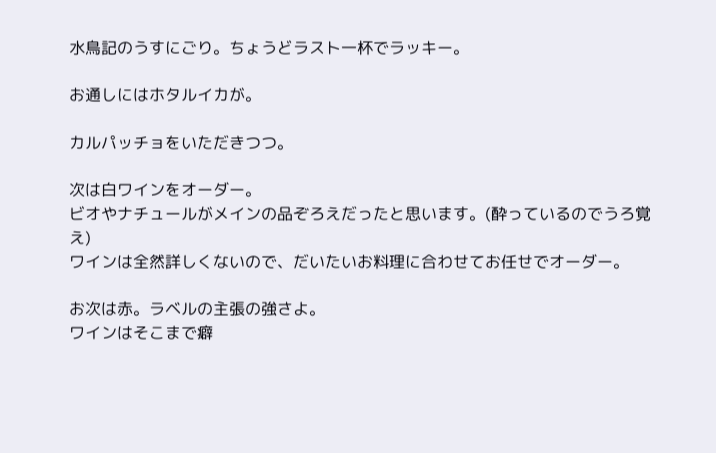水鳥記のうすにごり。ちょうどラスト一杯でラッキー。

お通しにはホタルイカが。

カルパッチョをいただきつつ。

次は白ワインをオーダー。
ビオやナチュールがメインの品ぞろえだったと思います。(酔っているのでうろ覚え)
ワインは全然詳しくないので、だいたいお料理に合わせてお任せでオーダー。

お次は赤。ラベルの主張の強さよ。
ワインはそこまで癖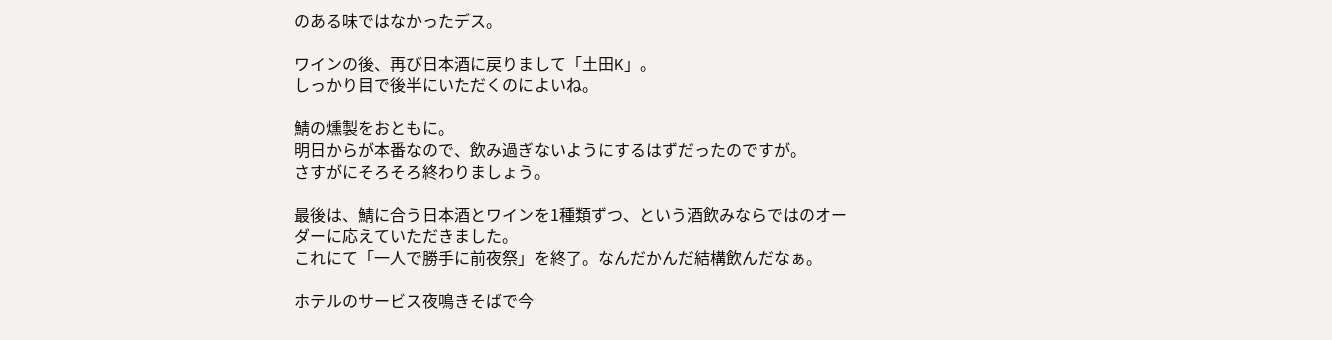のある味ではなかったデス。

ワインの後、再び日本酒に戻りまして「土田K」。
しっかり目で後半にいただくのによいね。

鯖の燻製をおともに。
明日からが本番なので、飲み過ぎないようにするはずだったのですが。
さすがにそろそろ終わりましょう。

最後は、鯖に合う日本酒とワインを1種類ずつ、という酒飲みならではのオーダーに応えていただきました。
これにて「一人で勝手に前夜祭」を終了。なんだかんだ結構飲んだなぁ。

ホテルのサービス夜鳴きそばで今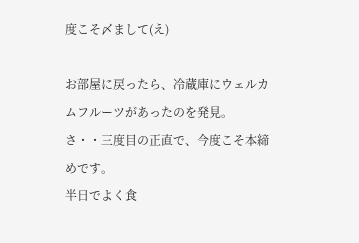度こそ〆まして(え)

お部屋に戻ったら、冷蔵庫にウェルカムフルーツがあったのを発見。
さ・・三度目の正直で、今度こそ本締めです。
半日でよく食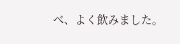べ、よく飲みました。